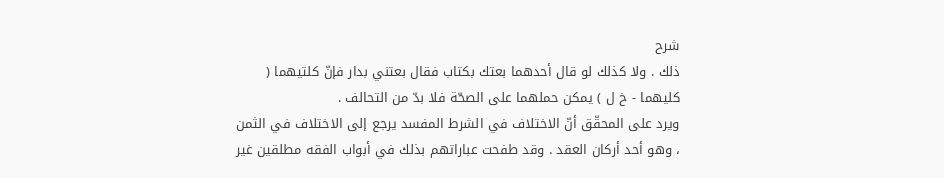شرح
ذلك . ولا كذلك لو قال أحدهما بعتك بكتاب فقال بعتني بدار فإنّ كلتيهما ( كليهما - خ ل ) يمكن حملهما على الصحّة فلا بدّ من التحالف .
ويرد على المحقّق أنّ الاختلاف في الشرط المفسد يرجع إلى الاختلاف في الثمن ، وهو أحد أركان العقد . وقد طفحت عباراتهم بذلك في أبواب الفقه مطلقين غير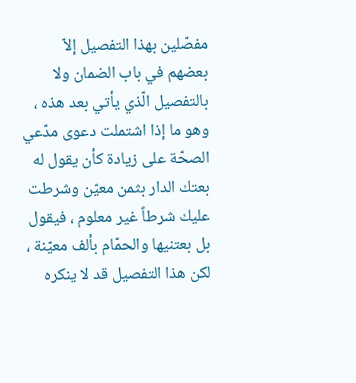مفصّلين بهذا التفصيل إلاّ بعضهم في باب الضمان ولا بالتفصيل الّذي يأتي بعد هذه ، وهو ما إذا اشتملت دعوى مدّعي الصحّة على زيادة كأن يقول له بعتك الدار بثمن معيّن وشرطت عليك شرطاً غير معلوم ، فيقول بل بعتنيها والحمّام بألف معيّنة ، لكن هذا التفصيل قد لا ينكره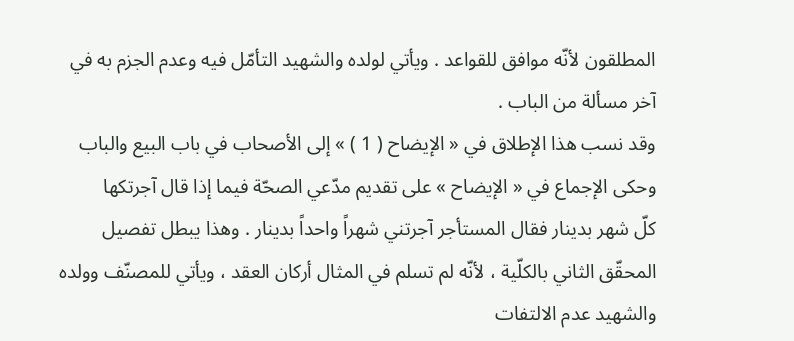المطلقون لأنّه موافق للقواعد . ويأتي لولده والشهيد التأمّل فيه وعدم الجزم به في آخر مسألة من الباب .
وقد نسب هذا الإطلاق في « الإيضاح ( 1 ) » إلى الأصحاب في باب البيع والباب وحكى الإجماع في « الإيضاح » على تقديم مدّعي الصحّة فيما إذا قال آجرتكها
كلّ شهر بدينار فقال المستأجر آجرتني شهراً واحداً بدينار . وهذا يبطل تفصيل المحقّق الثاني بالكلّية ، لأنّه لم تسلم في المثال أركان العقد ، ويأتي للمصنّف وولده والشهيد عدم الالتفات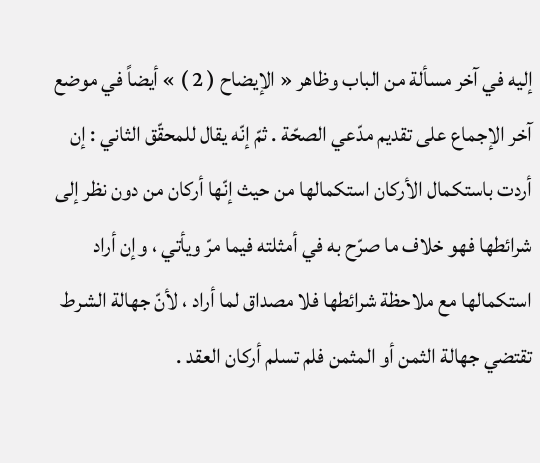إليه في آخر مسألة من الباب وظاهر « الإيضاح ( 2 ) » أيضاً في موضع آخر الإجماع على تقديم مدّعي الصحّة . ثمّ إنّه يقال للمحقّق الثاني : إن أردت باستكمال الأركان استكمالها من حيث إنّها أركان من دون نظر إلى شرائطها فهو خلاف ما صرّح به في أمثلته فيما مرّ ويأتي ، وإن أراد استكمالها مع ملاحظة شرائطها فلا مصداق لما أراد ، لأنّ جهالة الشرط تقتضي جهالة الثمن أو المثمن فلم تسلم أركان العقد .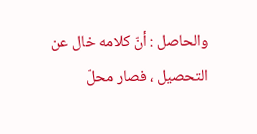والحاصل : أنّ كلامه خال عن التحصيل ، فصار محلّ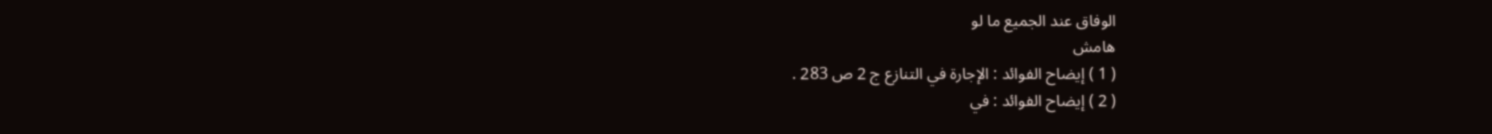الوفاق عند الجميع ما لو
هامش
( 1 ) إيضاح الفوائد : الإجارة في التنازع ج 2 ص 283 .
( 2 ) إيضاح الفوائد : في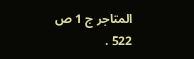المتاجر ج 1 ص 522 .